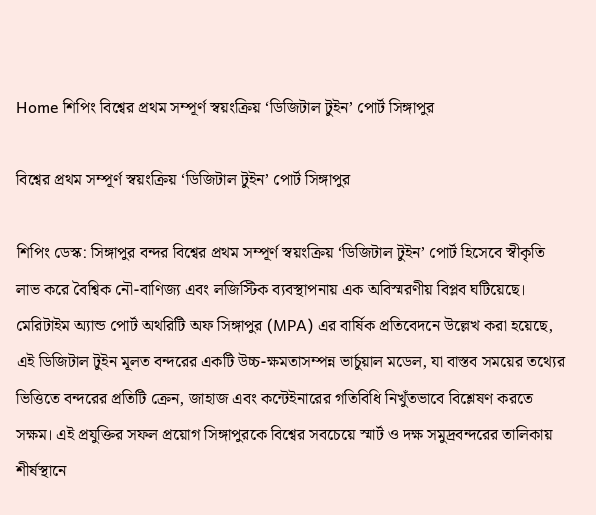Home শিপিং বিশ্বের প্রথম সম্পূর্ণ স্বয়ংক্রিয় ‘ডিজিটাল টুইন’ পোর্ট সিঙ্গাপুর

বিশ্বের প্রথম সম্পূর্ণ স্বয়ংক্রিয় ‘ডিজিটাল টুইন’ পোর্ট সিঙ্গাপুর

শিপিং ডেস্ক: সিঙ্গাপুর বন্দর বিশ্বের প্রথম সম্পূর্ণ স্বয়ংক্রিয় ‘ডিজিটাল টুইন’ পোর্ট হিসেবে স্বীকৃতি লাভ করে বৈশ্বিক নৌ-বাণিজ্য এবং লজিস্টিক ব্যবস্থাপনায় এক অবিস্মরণীয় বিপ্লব ঘটিয়েছে। মেরিটাইম অ্যান্ড পোর্ট অথরিটি অফ সিঙ্গাপুর (MPA) এর বার্ষিক প্রতিবেদনে উল্লেখ করা হয়েছে,  এই ডিজিটাল টুইন মূলত বন্দরের একটি উচ্চ-ক্ষমতাসম্পন্ন ভার্চুয়াল মডেল, যা বাস্তব সময়ের তথ্যের ভিত্তিতে বন্দরের প্রতিটি ক্রেন, জাহাজ এবং কন্টেইনারের গতিবিধি নিখুঁতভাবে বিশ্লেষণ করতে সক্ষম। এই প্রযুক্তির সফল প্রয়োগ সিঙ্গাপুরকে বিশ্বের সবচেয়ে স্মার্ট ও দক্ষ সমুদ্রবন্দরের তালিকায় শীর্ষস্থানে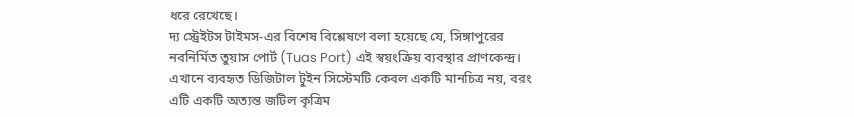ধরে রেখেছে।
দ্য স্ট্রেইটস টাইমস-এর বিশেষ বিশ্লেষণে বলা হয়েছে যে, সিঙ্গাপুরের নবনির্মিত তুয়াস পোর্ট (Tuas Port) এই স্বয়ংক্রিয় ব্যবস্থার প্রাণকেন্দ্র। এখানে ব্যবহৃত ডিজিটাল টুইন সিস্টেমটি কেবল একটি মানচিত্র নয়, বরং এটি একটি অত্যন্ত জটিল কৃত্রিম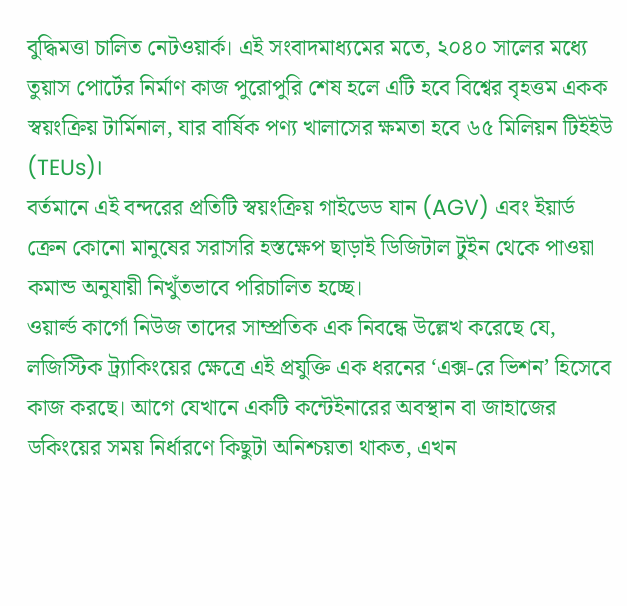বুদ্ধিমত্তা চালিত নেটওয়ার্ক। এই সংবাদমাধ্যমের মতে, ২০৪০ সালের মধ্যে তুয়াস পোর্টের নির্মাণ কাজ পুরোপুরি শেষ হলে এটি হবে বিশ্বের বৃহত্তম একক স্বয়ংক্রিয় টার্মিনাল, যার বার্ষিক পণ্য খালাসের ক্ষমতা হবে ৬৫ মিলিয়ন টিইইউ (TEUs)।
বর্তমানে এই বন্দরের প্রতিটি স্বয়ংক্রিয় গাইডেড যান (AGV) এবং ইয়ার্ড ক্রেন কোনো মানুষের সরাসরি হস্তক্ষেপ ছাড়াই ডিজিটাল টুইন থেকে পাওয়া কমান্ড অনুযায়ী নিখুঁতভাবে পরিচালিত হচ্ছে।
ওয়ার্ল্ড কার্গো নিউজ তাদের সাম্প্রতিক এক নিবন্ধে উল্লেখ করেছে যে, লজিস্টিক ট্র্যাকিংয়ের ক্ষেত্রে এই প্রযুক্তি এক ধরনের ‘এক্স-রে ভিশন’ হিসেবে কাজ করছে। আগে যেখানে একটি কন্টেইনারের অবস্থান বা জাহাজের ডকিংয়ের সময় নির্ধারণে কিছুটা অনিশ্চয়তা থাকত, এখন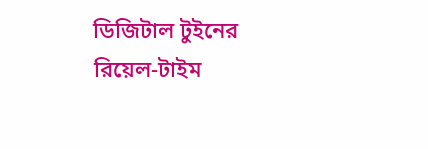ডিজিটাল টুইনের রিয়েল-টাইম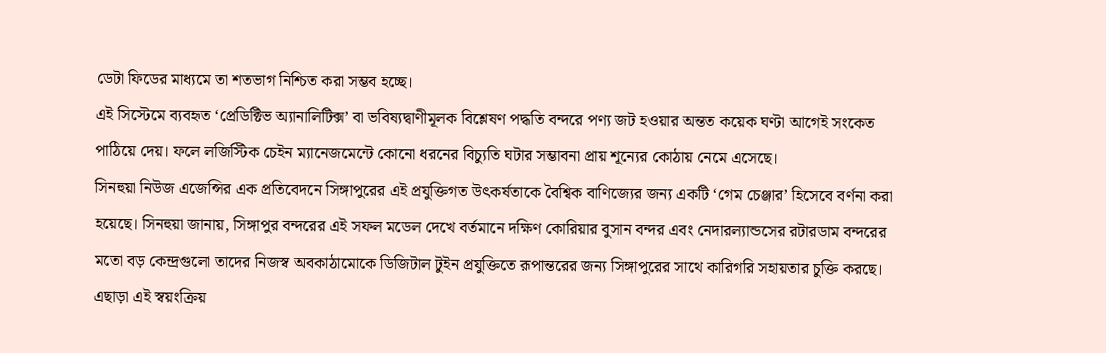ডেটা ফিডের মাধ্যমে তা শতভাগ নিশ্চিত করা সম্ভব হচ্ছে।
এই সিস্টেমে ব্যবহৃত ‘প্রেডিক্টিভ অ্যানালিটিক্স’ বা ভবিষ্যদ্বাণীমূলক বিশ্লেষণ পদ্ধতি বন্দরে পণ্য জট হওয়ার অন্তত কয়েক ঘণ্টা আগেই সংকেত পাঠিয়ে দেয়। ফলে লজিস্টিক চেইন ম্যানেজমেন্টে কোনো ধরনের বিচ্যুতি ঘটার সম্ভাবনা প্রায় শূন্যের কোঠায় নেমে এসেছে।
সিনহুয়া নিউজ এজেন্সির এক প্রতিবেদনে সিঙ্গাপুরের এই প্রযুক্তিগত উৎকর্ষতাকে বৈশ্বিক বাণিজ্যের জন্য একটি ‘গেম চেঞ্জার’ হিসেবে বর্ণনা করা হয়েছে। সিনহুয়া জানায়, সিঙ্গাপুর বন্দরের এই সফল মডেল দেখে বর্তমানে দক্ষিণ কোরিয়ার বুসান বন্দর এবং নেদারল্যান্ডসের রটারডাম বন্দরের মতো বড় কেন্দ্রগুলো তাদের নিজস্ব অবকাঠামোকে ডিজিটাল টুইন প্রযুক্তিতে রূপান্তরের জন্য সিঙ্গাপুরের সাথে কারিগরি সহায়তার চুক্তি করছে।
এছাড়া এই স্বয়ংক্রিয়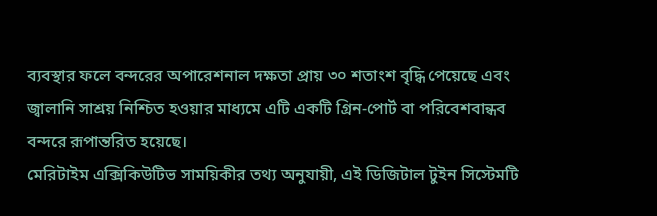ব্যবস্থার ফলে বন্দরের অপারেশনাল দক্ষতা প্রায় ৩০ শতাংশ বৃদ্ধি পেয়েছে এবং জ্বালানি সাশ্রয় নিশ্চিত হওয়ার মাধ্যমে এটি একটি গ্রিন-পোর্ট বা পরিবেশবান্ধব বন্দরে রূপান্তরিত হয়েছে।
মেরিটাইম এক্সিকিউটিভ সাময়িকীর তথ্য অনুযায়ী, এই ডিজিটাল টুইন সিস্টেমটি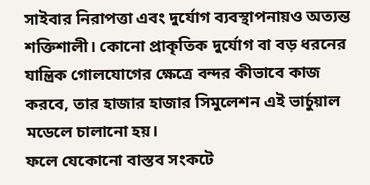সাইবার নিরাপত্তা এবং দুর্যোগ ব্যবস্থাপনায়ও অত্যন্ত শক্তিশালী। কোনো প্রাকৃতিক দুর্যোগ বা বড় ধরনের যান্ত্রিক গোলযোগের ক্ষেত্রে বন্দর কীভাবে কাজ করবে, তার হাজার হাজার সিমুলেশন এই ভার্চুয়াল মডেলে চালানো হয়।
ফলে যেকোনো বাস্তব সংকটে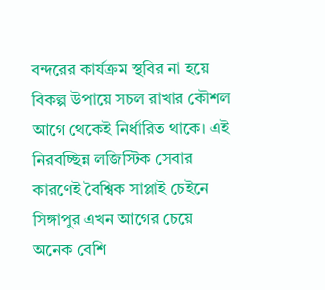বন্দরের কার্যক্রম স্থবির না হয়ে বিকল্প উপায়ে সচল রাখার কৌশল আগে থেকেই নির্ধারিত থাকে। এই নিরবচ্ছিন্ন লজিস্টিক সেবার কারণেই বৈশ্বিক সাপ্লাই চেইনে সিঙ্গাপুর এখন আগের চেয়ে অনেক বেশি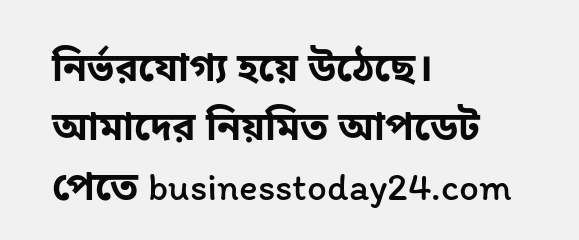নির্ভরযোগ্য হয়ে উঠেছে।
আমাদের নিয়মিত আপডেট পেতে businesstoday24.com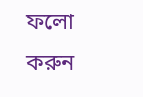ফলো করুন